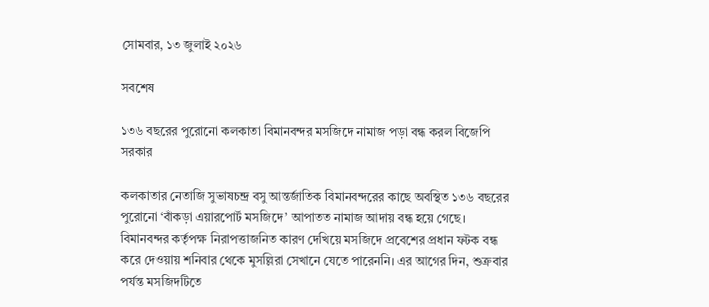সোমবার, ১৩ জুলাই ২০২৬

সবশেষ

১৩৬ বছরের পুরোনো কলকাতা বিমানবন্দর মসজিদে নামাজ পড়া বন্ধ করল বিজেপি সরকার

কলকাতার নেতাজি সুভাষচন্দ্র বসু আন্তর্জাতিক বিমানবন্দরের কাছে অবস্থিত ১৩৬ বছরের পুরোনো ‘বাঁকড়া এয়ারপোর্ট মসজিদে’ আপাতত নামাজ আদায় বন্ধ হয়ে গেছে। বিমানবন্দর কর্তৃপক্ষ নিরাপত্তাজনিত কারণ দেখিয়ে মসজিদে প্রবেশের প্রধান ফটক বন্ধ করে দেওয়ায় শনিবার থেকে মুসল্লিরা সেখানে যেতে পারেননি। এর আগের দিন, শুক্রবার পর্যন্ত মসজিদটিতে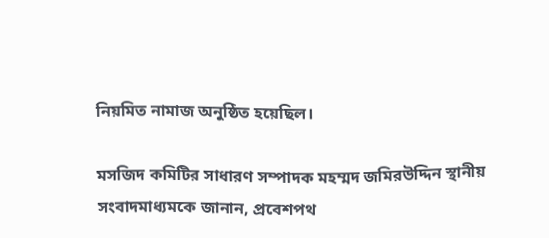নিয়মিত নামাজ অনুষ্ঠিত হয়েছিল।

মসজিদ কমিটির সাধারণ সম্পাদক মহম্মদ জমিরউদ্দিন স্থানীয় সংবাদমাধ্যমকে জানান, প্রবেশপথ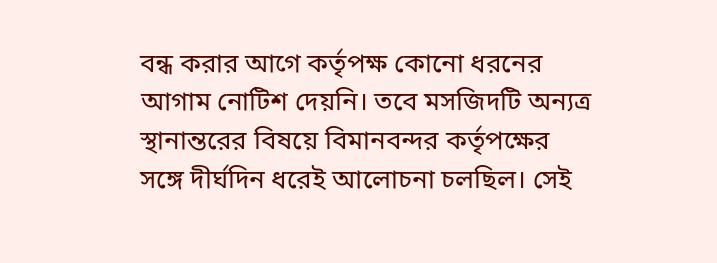বন্ধ করার আগে কর্তৃপক্ষ কোনো ধরনের আগাম নোটিশ দেয়নি। তবে মসজিদটি অন্যত্র স্থানান্তরের বিষয়ে বিমানবন্দর কর্তৃপক্ষের সঙ্গে দীর্ঘদিন ধরেই আলোচনা চলছিল। সেই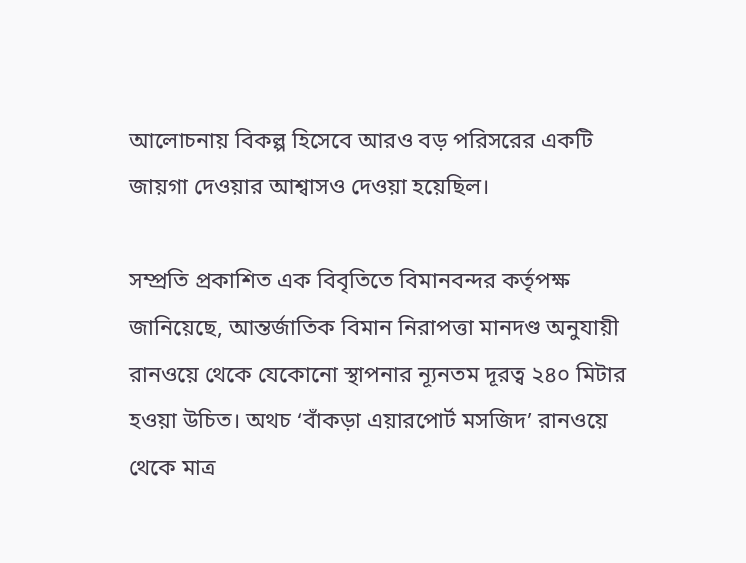আলোচনায় বিকল্প হিসেবে আরও বড় পরিসরের একটি জায়গা দেওয়ার আশ্বাসও দেওয়া হয়েছিল।

সম্প্রতি প্রকাশিত এক বিবৃতিতে বিমানবন্দর কর্তৃপক্ষ জানিয়েছে, আন্তর্জাতিক বিমান নিরাপত্তা মানদণ্ড অনুযায়ী রানওয়ে থেকে যেকোনো স্থাপনার ন্যূনতম দূরত্ব ২৪০ মিটার হওয়া উচিত। অথচ ‘বাঁকড়া এয়ারপোর্ট মসজিদ’ রানওয়ে থেকে মাত্র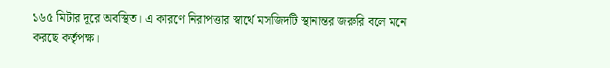১৬৫ মিটার দূরে অবস্থিত। এ কারণে নিরাপত্তার স্বার্থে মসজিদটি স্থানান্তর জরুরি বলে মনে করছে কর্তৃপক্ষ।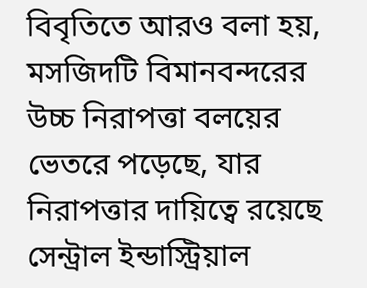বিবৃতিতে আরও বলা হয়, মসজিদটি বিমানবন্দরের উচ্চ নিরাপত্তা বলয়ের ভেতরে পড়েছে, যার নিরাপত্তার দায়িত্বে রয়েছে সেন্ট্রাল ইন্ডাস্ট্রিয়াল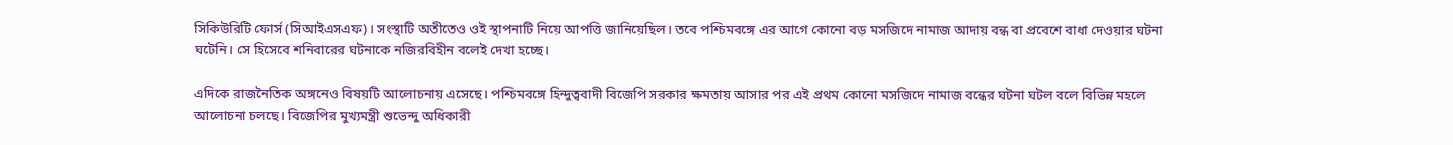সিকিউরিটি ফোর্স (সিআইএসএফ)। সংস্থাটি অতীতেও ওই স্থাপনাটি নিয়ে আপত্তি জানিয়েছিল। তবে পশ্চিমবঙ্গে এর আগে কোনো বড় মসজিদে নামাজ আদায় বন্ধ বা প্রবেশে বাধা দেওয়ার ঘটনা ঘটেনি। সে হিসেবে শনিবারের ঘটনাকে নজিরবিহীন বলেই দেখা হচ্ছে।

এদিকে রাজনৈতিক অঙ্গনেও বিষয়টি আলোচনায় এসেছে। পশ্চিমবঙ্গে হিন্দুত্ববাদী বিজেপি সরকার ক্ষমতায় আসার পর এই প্রথম কোনো মসজিদে নামাজ বন্ধের ঘটনা ঘটল বলে বিভিন্ন মহলে আলোচনা চলছে। বিজেপির মুখ্যমন্ত্রী শুভেন্দু অধিকারী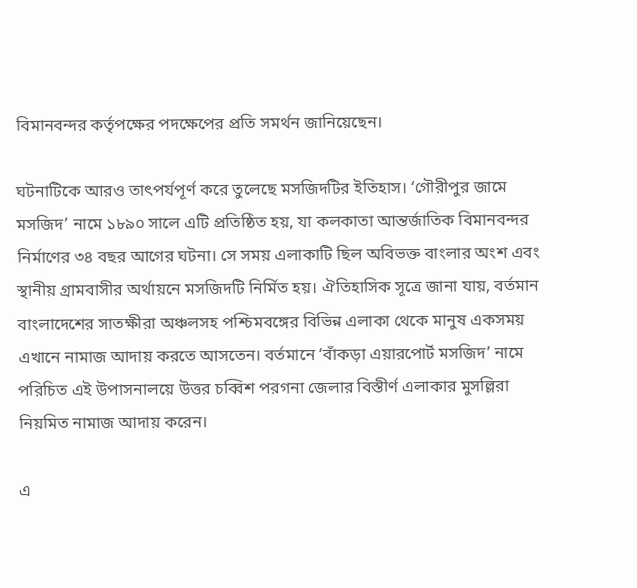বিমানবন্দর কর্তৃপক্ষের পদক্ষেপের প্রতি সমর্থন জানিয়েছেন।

ঘটনাটিকে আরও তাৎপর্যপূর্ণ করে তুলেছে মসজিদটির ইতিহাস। ‘গৌরীপুর জামে মসজিদ’ নামে ১৮৯০ সালে এটি প্রতিষ্ঠিত হয়, যা কলকাতা আন্তর্জাতিক বিমানবন্দর নির্মাণের ৩৪ বছর আগের ঘটনা। সে সময় এলাকাটি ছিল অবিভক্ত বাংলার অংশ এবং স্থানীয় গ্রামবাসীর অর্থায়নে মসজিদটি নির্মিত হয়। ঐতিহাসিক সূত্রে জানা যায়, বর্তমান বাংলাদেশের সাতক্ষীরা অঞ্চলসহ পশ্চিমবঙ্গের বিভিন্ন এলাকা থেকে মানুষ একসময় এখানে নামাজ আদায় করতে আসতেন। বর্তমানে ‘বাঁকড়া এয়ারপোর্ট মসজিদ’ নামে পরিচিত এই উপাসনালয়ে উত্তর চব্বিশ পরগনা জেলার বিস্তীর্ণ এলাকার মুসল্লিরা নিয়মিত নামাজ আদায় করেন।

এ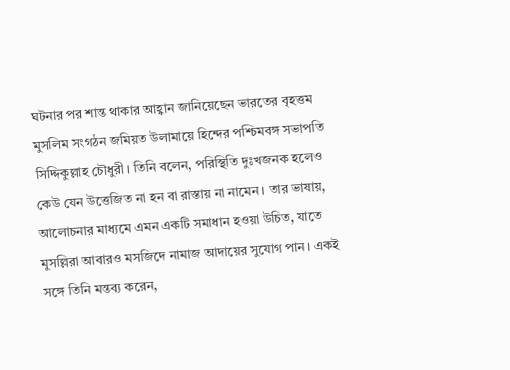ঘটনার পর শান্ত থাকার আহ্বান জানিয়েছেন ভারতের বৃহত্তম মুসলিম সংগঠন জমিয়ত উলামায়ে হিন্দের পশ্চিমবঙ্গ সভাপতি সিদ্দিকুল্লাহ চৌধুরী। তিনি বলেন, পরিস্থিতি দুঃখজনক হলেও কেউ যেন উত্তেজিত না হন বা রাস্তায় না নামেন। তার ভাষায়, আলোচনার মাধ্যমে এমন একটি সমাধান হওয়া উচিত, যাতে মুসল্লিরা আবারও মসজিদে নামাজ আদায়ের সুযোগ পান। একই সঙ্গে তিনি মন্তব্য করেন,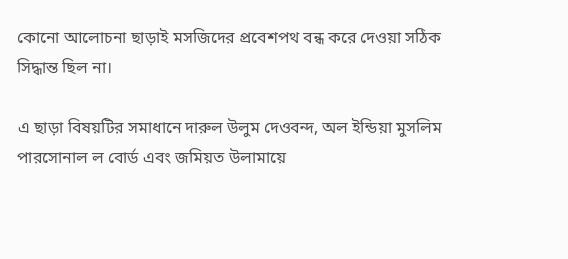কোনো আলোচনা ছাড়াই মসজিদের প্রবেশপথ বন্ধ করে দেওয়া সঠিক সিদ্ধান্ত ছিল না।

এ ছাড়া বিষয়টির সমাধানে দারুল উলুম দেওবন্দ, অল ইন্ডিয়া মুসলিম পারসোনাল ল বোর্ড এবং জমিয়ত উলামায়ে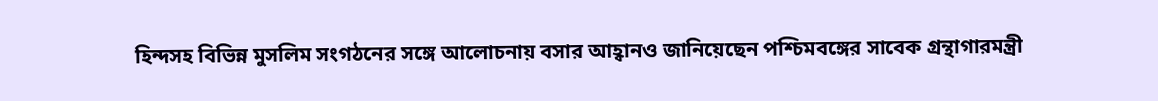হিন্দসহ বিভিন্ন মুসলিম সংগঠনের সঙ্গে আলোচনায় বসার আহ্বানও জানিয়েছেন পশ্চিমবঙ্গের সাবেক গ্রন্থাগারমন্ত্রী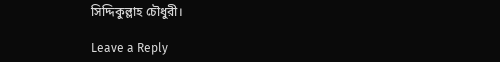সিদ্দিকুল্লাহ চৌধুরী।

Leave a Reply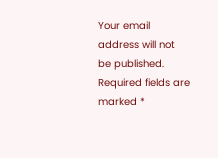Your email address will not be published. Required fields are marked *